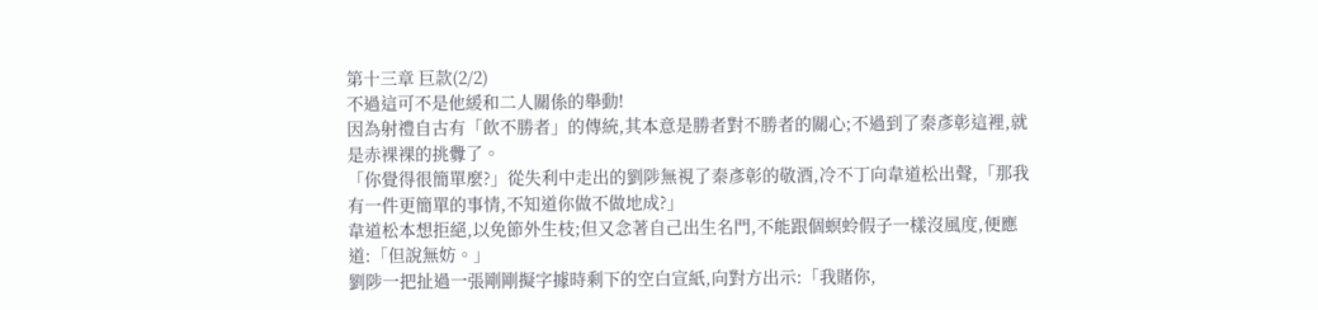第十三章 巨款(2/2)
不過這可不是他緩和二人關係的舉動!
因為射禮自古有「飲不勝者」的傳統,其本意是勝者對不勝者的關心;不過到了秦彥彰這裡,就是赤裸裸的挑釁了。
「你覺得很簡單麼?」從失利中走出的劉陟無視了秦彥彰的敬酒,冷不丁向韋道松出聲,「那我有一件更簡單的事情,不知道你做不做地成?」
韋道松本想拒絕,以免節外生枝;但又念著自己出生名門,不能跟個螟蛉假子一樣沒風度,便應道:「但說無妨。」
劉陟一把扯過一張剛剛擬字據時剩下的空白宣紙,向對方出示:「我賭你,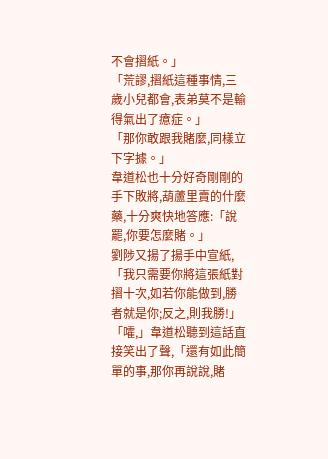不會摺紙。」
「荒謬,摺紙這種事情,三歲小兒都會,表弟莫不是輸得氣出了癔症。」
「那你敢跟我賭麼,同樣立下字據。」
韋道松也十分好奇剛剛的手下敗將,葫蘆里賣的什麼藥,十分爽快地答應:「說罷,你要怎麼賭。」
劉陟又揚了揚手中宣紙,「我只需要你將這張紙對摺十次,如若你能做到,勝者就是你;反之,則我勝!」
「嚯,」韋道松聽到這話直接笑出了聲,「還有如此簡單的事,那你再說說,賭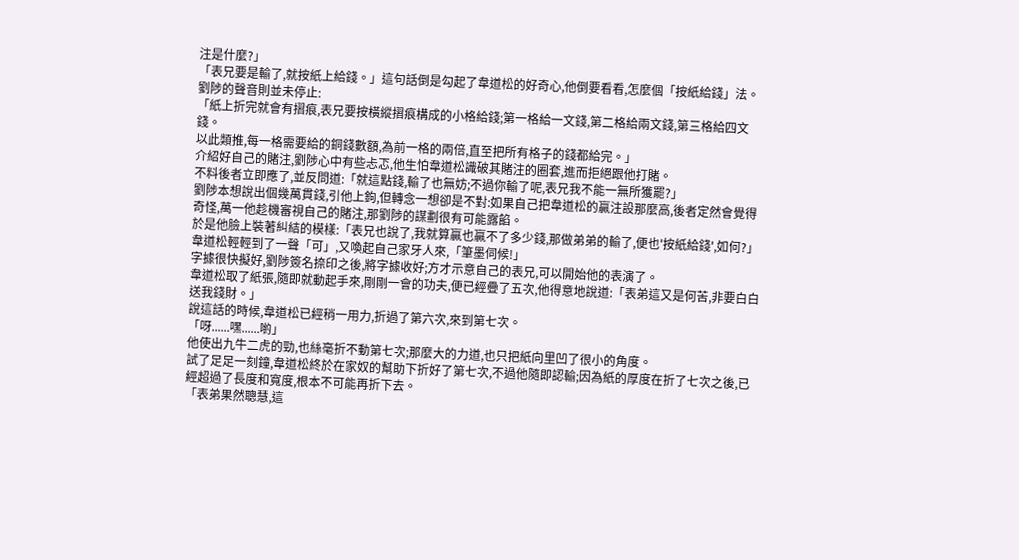注是什麼?」
「表兄要是輸了,就按紙上給錢。」這句話倒是勾起了韋道松的好奇心,他倒要看看,怎麼個「按紙給錢」法。
劉陟的聲音則並未停止:
「紙上折完就會有摺痕,表兄要按橫縱摺痕構成的小格給錢;第一格給一文錢,第二格給兩文錢,第三格給四文錢。
以此類推,每一格需要給的銅錢數額,為前一格的兩倍,直至把所有格子的錢都給完。」
介紹好自己的賭注,劉陟心中有些忐忑,他生怕韋道松識破其賭注的圈套,進而拒絕跟他打賭。
不料後者立即應了,並反問道:「就這點錢,輸了也無妨;不過你輸了呢,表兄我不能一無所獲罷?」
劉陟本想說出個幾萬貫錢,引他上鉤,但轉念一想卻是不對:如果自己把韋道松的贏注設那麼高,後者定然會覺得奇怪,萬一他趁機審視自己的賭注,那劉陟的謀劃很有可能露餡。
於是他臉上裝著糾結的模樣:「表兄也說了,我就算贏也贏不了多少錢,那做弟弟的輸了,便也'按紙給錢',如何?」
韋道松輕輕到了一聲「可」,又喚起自己家牙人來,「筆墨伺候!」
字據很快擬好,劉陟簽名捺印之後,將字據收好;方才示意自己的表兄,可以開始他的表演了。
韋道松取了紙張,隨即就動起手來,剛剛一會的功夫,便已經疊了五次,他得意地說道:「表弟這又是何苦,非要白白送我錢財。」
說這話的時候,韋道松已經稍一用力,折過了第六次,來到第七次。
「呀......嘿......喲」
他使出九牛二虎的勁,也絲毫折不動第七次;那麼大的力道,也只把紙向里凹了很小的角度。
試了足足一刻鐘,韋道松終於在家奴的幫助下折好了第七次,不過他隨即認輸;因為紙的厚度在折了七次之後,已經超過了長度和寬度,根本不可能再折下去。
「表弟果然聰慧,這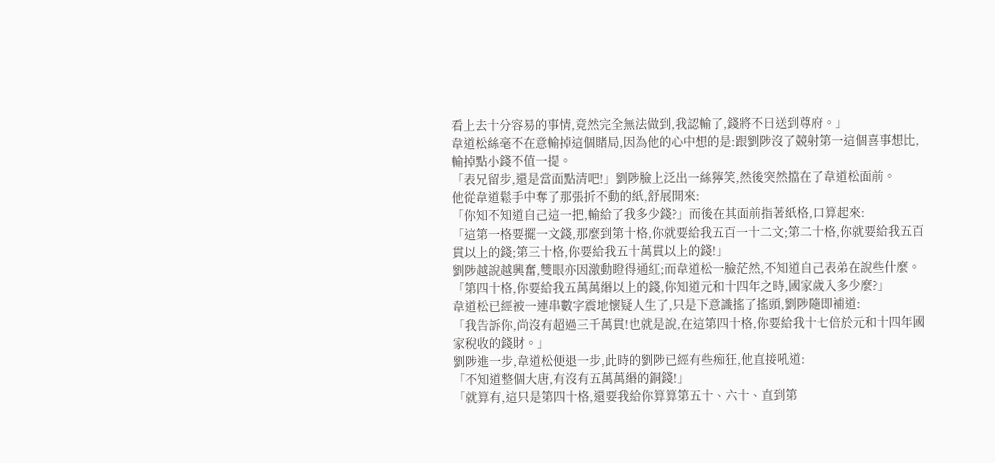看上去十分容易的事情,竟然完全無法做到,我認輸了,錢將不日送到尊府。」
韋道松絲毫不在意輸掉這個賭局,因為他的心中想的是:跟劉陟沒了競射第一這個喜事想比,輸掉點小錢不值一提。
「表兄留步,還是當面點清吧!」劉陟臉上泛出一絲獰笑,然後突然擋在了韋道松面前。
他從韋道鬆手中奪了那張折不動的紙,舒展開來:
「你知不知道自己這一把,輸給了我多少錢?」而後在其面前指著紙格,口算起來:
「這第一格要擺一文錢,那麼到第十格,你就要給我五百一十二文;第二十格,你就要給我五百貫以上的錢;第三十格,你要給我五十萬貫以上的錢!」
劉陟越說越興奮,雙眼亦因激動瞪得通紅;而韋道松一臉茫然,不知道自己表弟在說些什麼。
「第四十格,你要給我五萬萬緡以上的錢,你知道元和十四年之時,國家歲入多少麼?」
韋道松已經被一連串數字震地懷疑人生了,只是下意識搖了搖頭,劉陟隨即補道:
「我告訴你,尚沒有超過三千萬貫!也就是說,在這第四十格,你要給我十七倍於元和十四年國家稅收的錢財。」
劉陟進一步,韋道松便退一步,此時的劉陟已經有些痴狂,他直接吼道:
「不知道整個大唐,有沒有五萬萬緡的銅錢!」
「就算有,這只是第四十格,還要我給你算算第五十、六十、直到第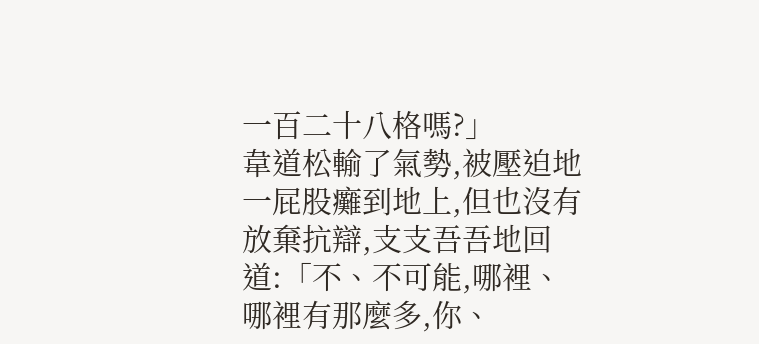一百二十八格嗎?」
韋道松輸了氣勢,被壓迫地一屁股癱到地上,但也沒有放棄抗辯,支支吾吾地回道:「不、不可能,哪裡、哪裡有那麼多,你、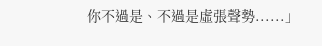你不過是、不過是虛張聲勢......」